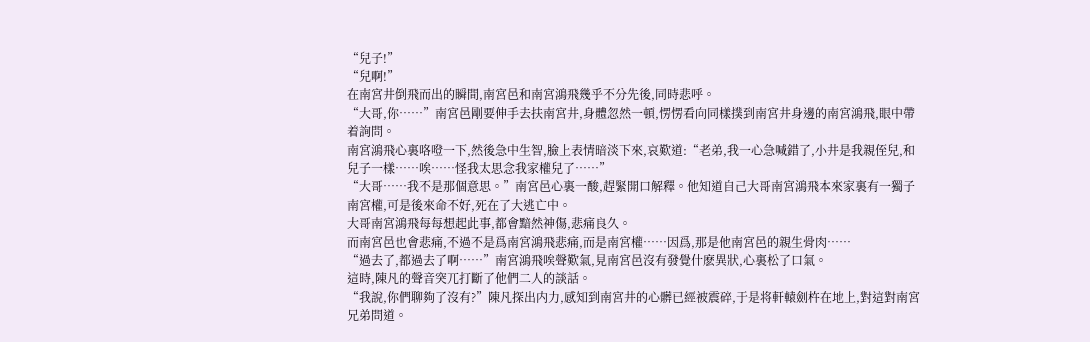“兒子!”
“兒啊!”
在南宮井倒飛而出的瞬間,南宮邑和南宮鴻飛幾乎不分先後,同時悲呼。
“大哥,你……”南宮邑剛要伸手去扶南宮井,身體忽然一頓,愣愣看向同樣撲到南宮井身邊的南宮鴻飛,眼中帶着詢問。
南宮鴻飛心裏咯噔一下,然後急中生智,臉上表情暗淡下來,哀歎道:“老弟,我一心急喊錯了,小井是我親侄兒,和兒子一樣……唉……怪我太思念我家權兒了……”
“大哥……我不是那個意思。”南宮邑心裏一酸,趕緊開口解釋。他知道自己大哥南宮鴻飛本來家裏有一獨子南宮權,可是後來命不好,死在了大逃亡中。
大哥南宮鴻飛每每想起此事,都會黯然神傷,悲痛良久。
而南宮邑也會悲痛,不過不是爲南宮鴻飛悲痛,而是南宮權……因爲,那是他南宮邑的親生骨肉……
“過去了,都過去了啊……”南宮鴻飛唉聲歎氣,見南宮邑沒有發覺什麽異狀,心裏松了口氣。
這時,陳凡的聲音突兀打斷了他們二人的談話。
“我說,你們聊夠了沒有?”陳凡探出内力,感知到南宮井的心髒已經被震碎,于是将軒轅劍杵在地上,對這對南宮兄弟問道。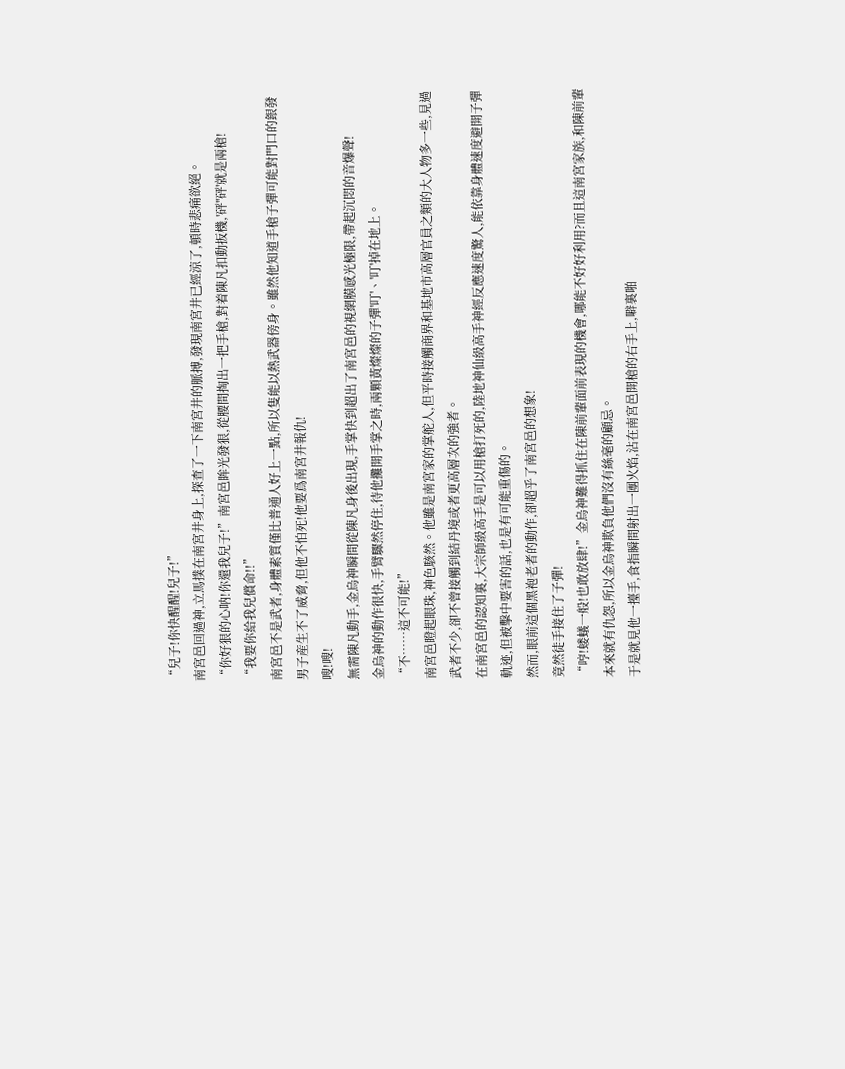“兒子!你快醒醒!兒子!”
南宮邑回過神,立馬撲在南宮井身上,探查了一下南宮井的脈搏,發現南宮井已經涼了,頓時悲痛欲絕。
“你好狠的心呐!你還我兒子!”南宮邑眸光發狠,從腰間掏出一把手槍,對着陳凡扣動扳機,'砰''砰'就是兩槍!
“我要你給我兒償命!!”
南宮邑不是武者,身體素質僅比普通人好上一點,所以隻能以熱武器傍身。雖然他知道手槍子彈可能對門口的銀發男子産生不了威脅,但他不怕死!他要爲南宮井報仇!
嗖!嗖!
無需陳凡動手,金烏神瞬間從陳凡身後出現,手掌快到超出了南宮邑的視網膜感光極限,帶起沉悶的音爆聲!
金烏神的動作很快,手臂驟然停住,待他攤開手掌之時,兩顆黃燦燦的子彈'叮'、'叮'掉在地上。
“不……這不可能!”
南宮邑瞪起眼珠,神色駭然。他雖是南宮家的掌舵人,但平時接觸商界和基地市高層官員之類的大人物多一些,見過武者不少,卻不曾接觸到結丹境或者更高層次的強者。
在南宮邑的認知裏,大宗師級高手是可以用槍打死的,陸地神仙級高手神經反應速度驚人,能依靠身體速度避開子彈軌迹,但被擊中要害的話,也是有可能重傷的。
然而,眼前這個黑袍老者的動作,卻超乎了南宮邑的想象!
竟然徒手接住了子彈!
“哼!蝼蟻一般!也敢放肆!”金烏神難得抓住在陳前輩面前表現的機會,哪能不好好利用?而且這南宮家族,和陳前輩本來就有仇怨,所以金烏神欺負他們沒有絲毫的顧忌。
于是就見他一擡手,食指瞬間射出一團火焰,沾在南宮邑開槍的右手上,噼裏啪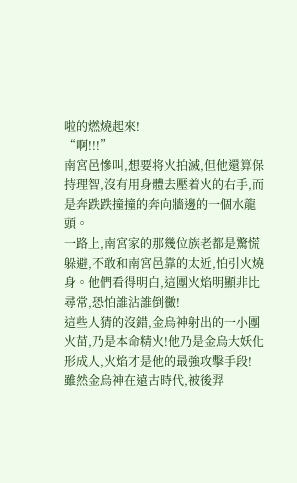啦的燃燒起來!
“啊!!!”
南宮邑慘叫,想要将火拍滅,但他還算保持理智,沒有用身體去壓着火的右手,而是奔跌跌撞撞的奔向牆邊的一個水龍頭。
一路上,南宮家的那幾位族老都是驚慌躲避,不敢和南宮邑靠的太近,怕引火燒身。他們看得明白,這團火焰明顯非比尋常,恐怕誰沾誰倒黴!
這些人猜的沒錯,金烏神射出的一小團火苗,乃是本命精火!他乃是金烏大妖化形成人,火焰才是他的最強攻擊手段!
雖然金烏神在遠古時代,被後羿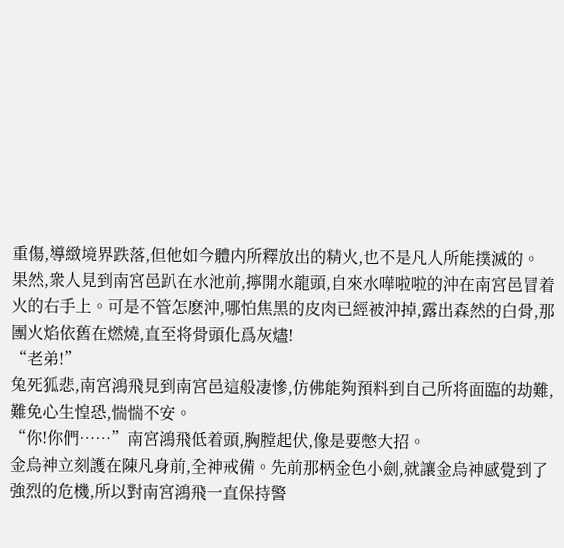重傷,導緻境界跌落,但他如今體内所釋放出的精火,也不是凡人所能撲滅的。
果然,衆人見到南宮邑趴在水池前,擰開水龍頭,自來水嘩啦啦的沖在南宮邑冒着火的右手上。可是不管怎麽沖,哪怕焦黑的皮肉已經被沖掉,露出森然的白骨,那團火焰依舊在燃燒,直至将骨頭化爲灰燼!
“老弟!”
兔死狐悲,南宮鴻飛見到南宮邑這般凄慘,仿佛能夠預料到自己所将面臨的劫難,難免心生惶恐,惴惴不安。
“你!你們……”南宮鴻飛低着頭,胸膛起伏,像是要憋大招。
金烏神立刻護在陳凡身前,全神戒備。先前那柄金色小劍,就讓金烏神感覺到了強烈的危機,所以對南宮鴻飛一直保持警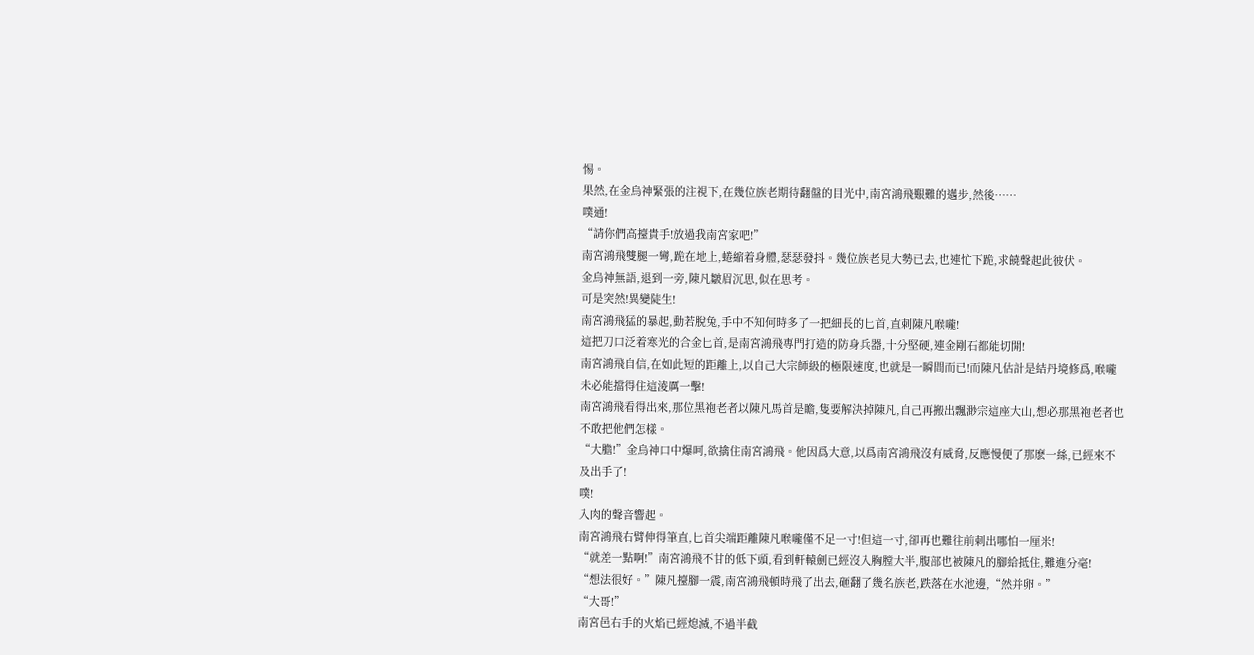惕。
果然,在金烏神緊張的注視下,在幾位族老期待翻盤的目光中,南宮鴻飛艱難的邁步,然後……
噗通!
“請你們高擡貴手!放過我南宮家吧!”
南宮鴻飛雙腿一彎,跪在地上,蜷縮着身體,瑟瑟發抖。幾位族老見大勢已去,也連忙下跪,求饒聲起此彼伏。
金烏神無語,退到一旁,陳凡皺眉沉思,似在思考。
可是突然!異變陡生!
南宮鴻飛猛的暴起,動若脫兔,手中不知何時多了一把細長的匕首,直刺陳凡喉嚨!
這把刀口泛着寒光的合金匕首,是南宮鴻飛專門打造的防身兵器,十分堅硬,連金剛石都能切開!
南宮鴻飛自信,在如此短的距離上,以自己大宗師級的極限速度,也就是一瞬間而已!而陳凡估計是結丹境修爲,喉嚨未必能擋得住這淩厲一擊!
南宮鴻飛看得出來,那位黑袍老者以陳凡馬首是瞻,隻要解決掉陳凡,自己再搬出飄渺宗這座大山,想必那黑袍老者也不敢把他們怎樣。
“大膽!”金烏神口中爆呵,欲擒住南宮鴻飛。他因爲大意,以爲南宮鴻飛沒有威脅,反應慢便了那麽一絲,已經來不及出手了!
噗!
入肉的聲音響起。
南宮鴻飛右臂伸得筆直,匕首尖端距離陳凡喉嚨僅不足一寸!但這一寸,卻再也難往前刺出哪怕一厘米!
“就差一點啊!”南宮鴻飛不甘的低下頭,看到軒轅劍已經沒入胸膛大半,腹部也被陳凡的腳給抵住,難進分毫!
“想法很好。”陳凡擡腳一震,南宮鴻飛頓時飛了出去,砸翻了幾名族老,跌落在水池邊,“然并卵。”
“大哥!”
南宮邑右手的火焰已經熄滅,不過半截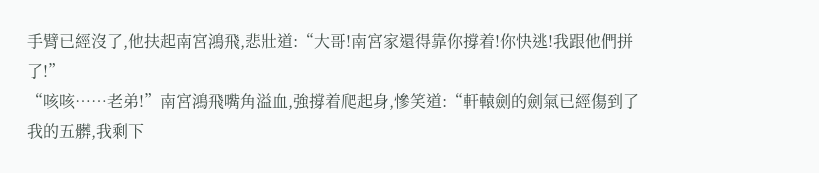手臂已經沒了,他扶起南宮鴻飛,悲壯道:“大哥!南宮家還得靠你撐着!你快逃!我跟他們拼了!”
“咳咳……老弟!”南宮鴻飛嘴角溢血,強撐着爬起身,慘笑道:“軒轅劍的劍氣已經傷到了我的五髒,我剩下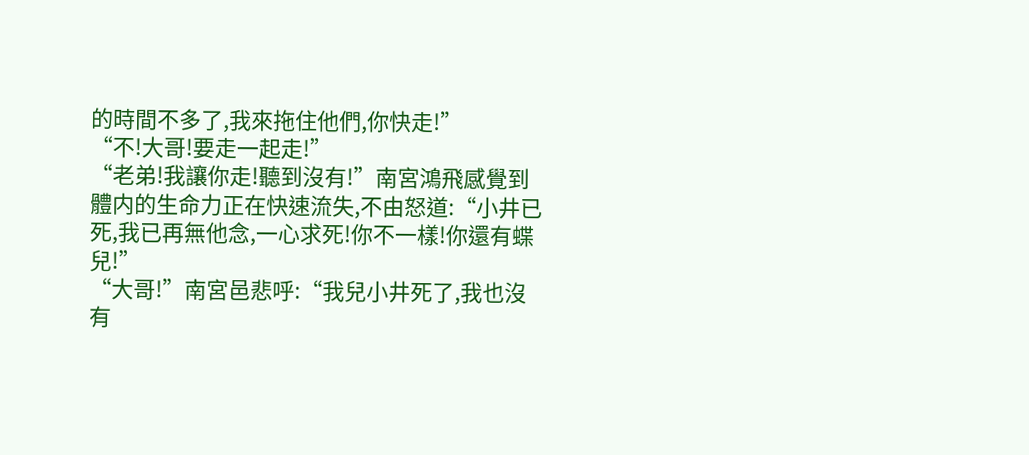的時間不多了,我來拖住他們,你快走!”
“不!大哥!要走一起走!”
“老弟!我讓你走!聽到沒有!”南宮鴻飛感覺到體内的生命力正在快速流失,不由怒道:“小井已死,我已再無他念,一心求死!你不一樣!你還有蝶兒!”
“大哥!”南宮邑悲呼:“我兒小井死了,我也沒有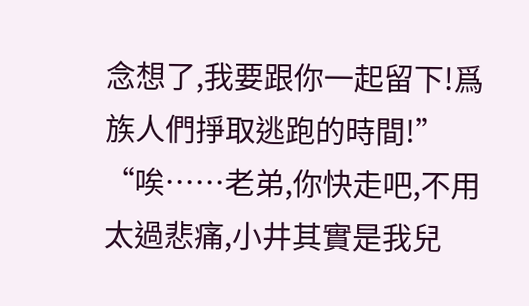念想了,我要跟你一起留下!爲族人們掙取逃跑的時間!”
“唉……老弟,你快走吧,不用太過悲痛,小井其實是我兒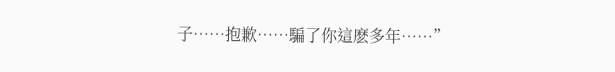子……抱歉……騙了你這麽多年……”